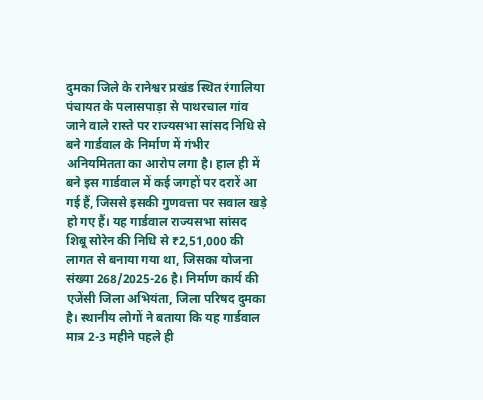दुमका जिले के रानेश्वर प्रखंड स्थित रंगालिया पंचायत के पलासपाड़ा से पाथरचाल गांव जाने वाले रास्ते पर राज्यसभा सांसद निधि से बने गार्डवाल के निर्माण में गंभीर अनियमितता का आरोप लगा है। हाल ही में बने इस गार्डवाल में कई जगहों पर दरारें आ गई हैं, जिससे इसकी गुणवत्ता पर सवाल खड़े हो गए हैं। यह गार्डवाल राज्यसभा सांसद शिबू सोरेन की निधि से ₹2,51,000 की लागत से बनाया गया था, जिसका योजना संख्या 268/2025-26 है। निर्माण कार्य की एजेंसी जिला अभियंता, जिला परिषद दुमका है। स्थानीय लोगों ने बताया कि यह गार्डवाल मात्र 2-3 महीने पहले ही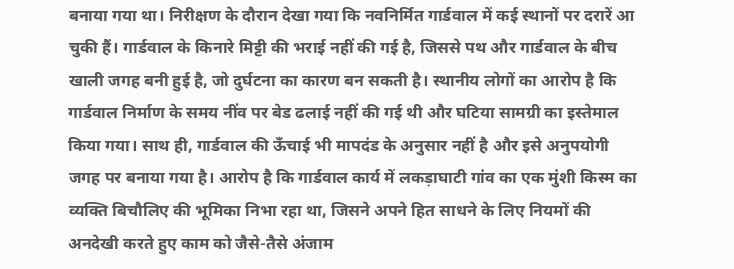बनाया गया था। निरीक्षण के दौरान देखा गया कि नवनिर्मित गार्डवाल में कई स्थानों पर दरारें आ चुकी हैं। गार्डवाल के किनारे मिट्टी की भराई नहीं की गई है, जिससे पथ और गार्डवाल के बीच खाली जगह बनी हुई है, जो दुर्घटना का कारण बन सकती है। स्थानीय लोगों का आरोप है कि गार्डवाल निर्माण के समय नींव पर बेड ढलाई नहीं की गई थी और घटिया सामग्री का इस्तेमाल किया गया। साथ ही, गार्डवाल की ऊँचाई भी मापदंड के अनुसार नहीं है और इसे अनुपयोगी जगह पर बनाया गया है। आरोप है कि गार्डवाल कार्य में लकड़ाघाटी गांव का एक मुंशी किस्म का व्यक्ति बिचौलिए की भूमिका निभा रहा था, जिसने अपने हित साधने के लिए नियमों की अनदेखी करते हुए काम को जैसे-तैसे अंजाम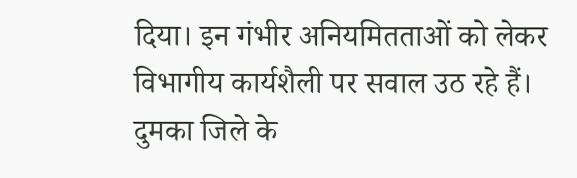दिया। इन गंभीर अनियमितताओं को लेकर विभागीय कार्यशैली पर सवाल उठ रहे हैं।
दुमका जिले के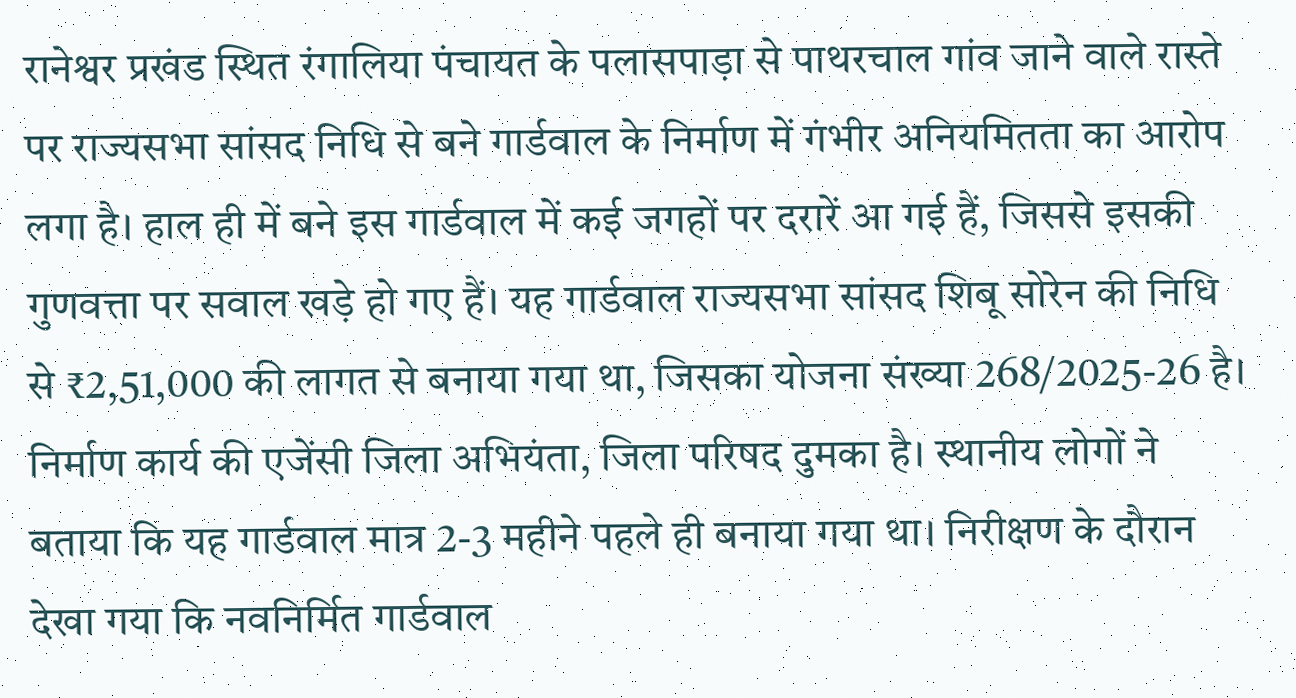रानेश्वर प्रखंड स्थित रंगालिया पंचायत के पलासपाड़ा से पाथरचाल गांव जाने वाले रास्ते पर राज्यसभा सांसद निधि से बने गार्डवाल के निर्माण में गंभीर अनियमितता का आरोप लगा है। हाल ही में बने इस गार्डवाल में कई जगहों पर दरारें आ गई हैं, जिससे इसकी गुणवत्ता पर सवाल खड़े हो गए हैं। यह गार्डवाल राज्यसभा सांसद शिबू सोरेन की निधि से ₹2,51,000 की लागत से बनाया गया था, जिसका योजना संख्या 268/2025-26 है। निर्माण कार्य की एजेंसी जिला अभियंता, जिला परिषद दुमका है। स्थानीय लोगों ने बताया कि यह गार्डवाल मात्र 2-3 महीने पहले ही बनाया गया था। निरीक्षण के दौरान देखा गया कि नवनिर्मित गार्डवाल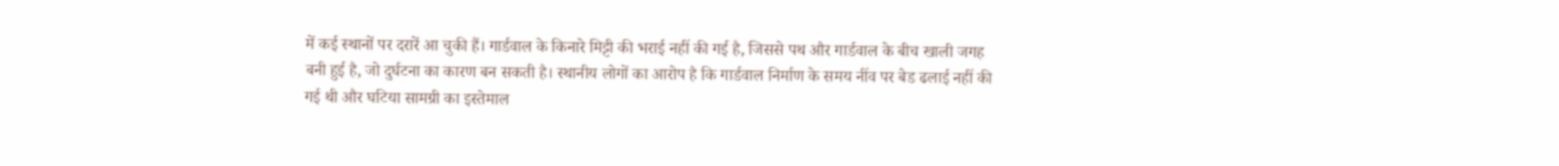में कई स्थानों पर दरारें आ चुकी हैं। गार्डवाल के किनारे मिट्टी की भराई नहीं की गई है, जिससे पथ और गार्डवाल के बीच खाली जगह बनी हुई है, जो दुर्घटना का कारण बन सकती है। स्थानीय लोगों का आरोप है कि गार्डवाल निर्माण के समय नींव पर बेड ढलाई नहीं की गई थी और घटिया सामग्री का इस्तेमाल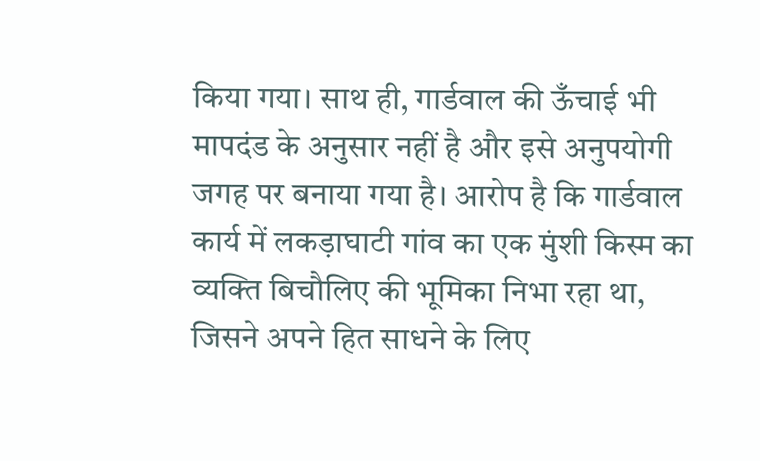किया गया। साथ ही, गार्डवाल की ऊँचाई भी मापदंड के अनुसार नहीं है और इसे अनुपयोगी जगह पर बनाया गया है। आरोप है कि गार्डवाल कार्य में लकड़ाघाटी गांव का एक मुंशी किस्म का व्यक्ति बिचौलिए की भूमिका निभा रहा था, जिसने अपने हित साधने के लिए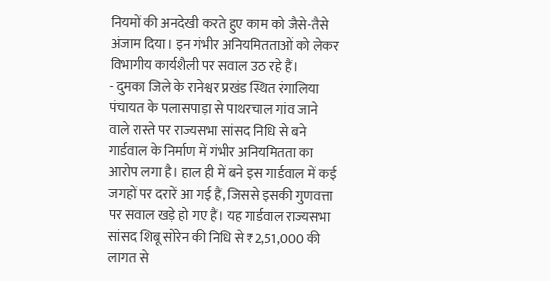नियमों की अनदेखी करते हुए काम को जैसे-तैसे अंजाम दिया। इन गंभीर अनियमितताओं को लेकर विभागीय कार्यशैली पर सवाल उठ रहे हैं।
- दुमका जिले के रानेश्वर प्रखंड स्थित रंगालिया पंचायत के पलासपाड़ा से पाथरचाल गांव जाने वाले रास्ते पर राज्यसभा सांसद निधि से बने गार्डवाल के निर्माण में गंभीर अनियमितता का आरोप लगा है। हाल ही में बने इस गार्डवाल में कई जगहों पर दरारें आ गई हैं, जिससे इसकी गुणवत्ता पर सवाल खड़े हो गए हैं। यह गार्डवाल राज्यसभा सांसद शिबू सोरेन की निधि से ₹2,51,000 की लागत से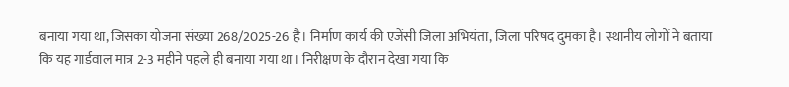बनाया गया था, जिसका योजना संख्या 268/2025-26 है। निर्माण कार्य की एजेंसी जिला अभियंता, जिला परिषद दुमका है। स्थानीय लोगों ने बताया कि यह गार्डवाल मात्र 2-3 महीने पहले ही बनाया गया था। निरीक्षण के दौरान देखा गया कि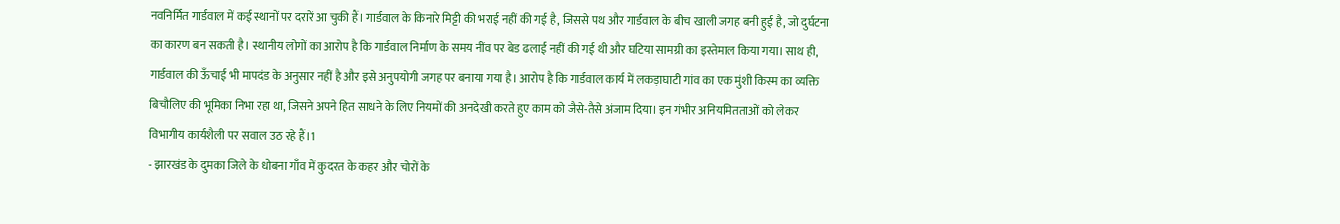नवनिर्मित गार्डवाल में कई स्थानों पर दरारें आ चुकी हैं। गार्डवाल के किनारे मिट्टी की भराई नहीं की गई है, जिससे पथ और गार्डवाल के बीच खाली जगह बनी हुई है, जो दुर्घटना का कारण बन सकती है। स्थानीय लोगों का आरोप है कि गार्डवाल निर्माण के समय नींव पर बेड ढलाई नहीं की गई थी और घटिया सामग्री का इस्तेमाल किया गया। साथ ही, गार्डवाल की ऊँचाई भी मापदंड के अनुसार नहीं है और इसे अनुपयोगी जगह पर बनाया गया है। आरोप है कि गार्डवाल कार्य में लकड़ाघाटी गांव का एक मुंशी किस्म का व्यक्ति बिचौलिए की भूमिका निभा रहा था, जिसने अपने हित साधने के लिए नियमों की अनदेखी करते हुए काम को जैसे-तैसे अंजाम दिया। इन गंभीर अनियमितताओं को लेकर विभागीय कार्यशैली पर सवाल उठ रहे हैं।1
- झारखंड के दुमका जिले के धोबना गाँव में कुदरत के कहर और चोरों के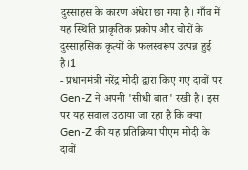दुस्साहस के कारण अंधेरा छा गया है। गाँव में यह स्थिति प्राकृतिक प्रकोप और चोरों के दुस्साहसिक कृत्यों के फलस्वरूप उत्पन्न हुई है।1
- प्रधानमंत्री नरेंद्र मोदी द्वारा किए गए दावों पर Gen-Z ने अपनी 'सीधी बात' रखी है। इस पर यह सवाल उठाया जा रहा है कि क्या Gen-Z की यह प्रतिक्रिया पीएम मोदी के दावों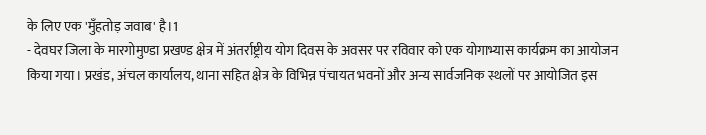के लिए एक 'मुँहतोड़ जवाब' है।1
- देवघर जिला के मारगोमुण्डा प्रखण्ड क्षेत्र में अंतर्राष्ट्रीय योग दिवस के अवसर पर रविवार को एक योगाभ्यास कार्यक्रम का आयोजन किया गया। प्रखंड, अंचल कार्यालय, थाना सहित क्षेत्र के विभिन्न पंचायत भवनों और अन्य सार्वजनिक स्थलों पर आयोजित इस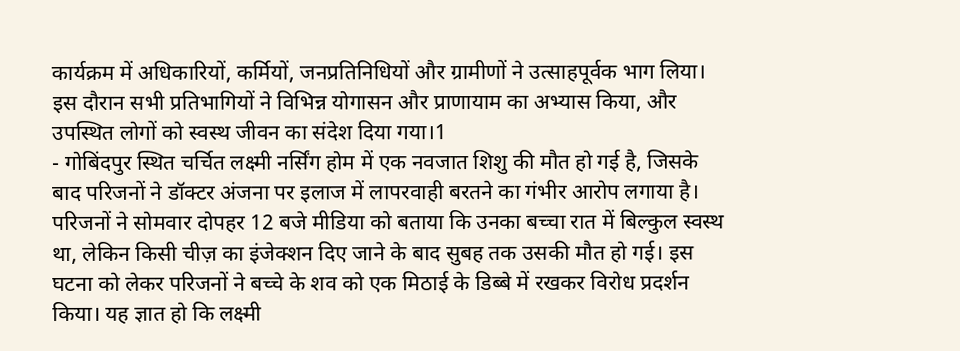कार्यक्रम में अधिकारियों, कर्मियों, जनप्रतिनिधियों और ग्रामीणों ने उत्साहपूर्वक भाग लिया। इस दौरान सभी प्रतिभागियों ने विभिन्न योगासन और प्राणायाम का अभ्यास किया, और उपस्थित लोगों को स्वस्थ जीवन का संदेश दिया गया।1
- गोबिंदपुर स्थित चर्चित लक्ष्मी नर्सिंग होम में एक नवजात शिशु की मौत हो गई है, जिसके बाद परिजनों ने डॉक्टर अंजना पर इलाज में लापरवाही बरतने का गंभीर आरोप लगाया है। परिजनों ने सोमवार दोपहर 12 बजे मीडिया को बताया कि उनका बच्चा रात में बिल्कुल स्वस्थ था, लेकिन किसी चीज़ का इंजेक्शन दिए जाने के बाद सुबह तक उसकी मौत हो गई। इस घटना को लेकर परिजनों ने बच्चे के शव को एक मिठाई के डिब्बे में रखकर विरोध प्रदर्शन किया। यह ज्ञात हो कि लक्ष्मी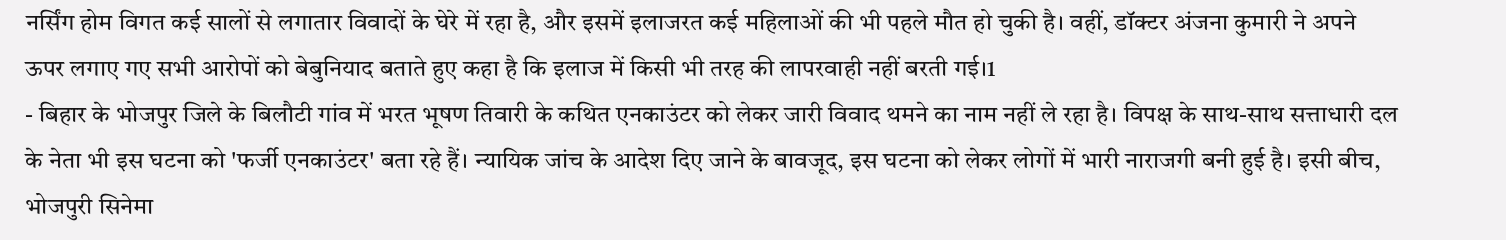नर्सिंग होम विगत कई सालों से लगातार विवादों के घेरे में रहा है, और इसमें इलाजरत कई महिलाओं की भी पहले मौत हो चुकी है। वहीं, डॉक्टर अंजना कुमारी ने अपने ऊपर लगाए गए सभी आरोपों को बेबुनियाद बताते हुए कहा है कि इलाज में किसी भी तरह की लापरवाही नहीं बरती गई।1
- बिहार के भोजपुर जिले के बिलौटी गांव में भरत भूषण तिवारी के कथित एनकाउंटर को लेकर जारी विवाद थमने का नाम नहीं ले रहा है। विपक्ष के साथ-साथ सत्ताधारी दल के नेता भी इस घटना को 'फर्जी एनकाउंटर' बता रहे हैं। न्यायिक जांच के आदेश दिए जाने के बावजूद, इस घटना को लेकर लोगों में भारी नाराजगी बनी हुई है। इसी बीच, भोजपुरी सिनेमा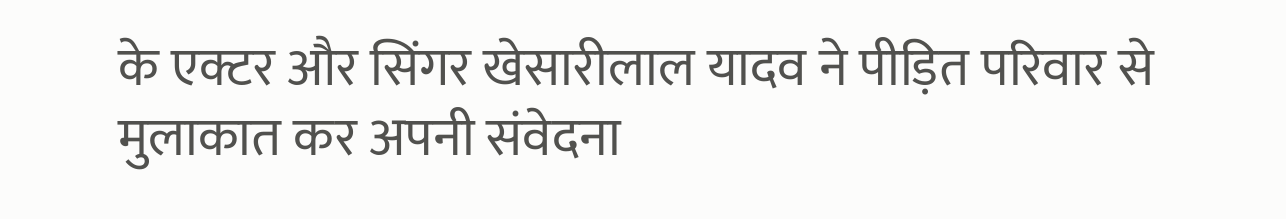के एक्टर और सिंगर खेसारीलाल यादव ने पीड़ित परिवार से मुलाकात कर अपनी संवेदना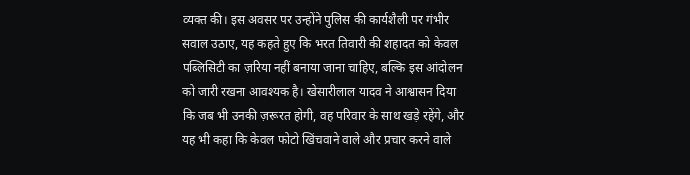व्यक्त की। इस अवसर पर उन्होंने पुलिस की कार्यशैली पर गंभीर सवाल उठाए, यह कहते हुए कि भरत तिवारी की शहादत को केवल पब्लिसिटी का ज़रिया नहीं बनाया जाना चाहिए, बल्कि इस आंदोलन को जारी रखना आवश्यक है। खेसारीलाल यादव ने आश्वासन दिया कि जब भी उनकी ज़रूरत होगी, वह परिवार के साथ खड़े रहेंगे, और यह भी कहा कि केवल फोटो खिंचवाने वाले और प्रचार करने वाले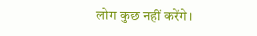लोग कुछ नहीं करेंगे।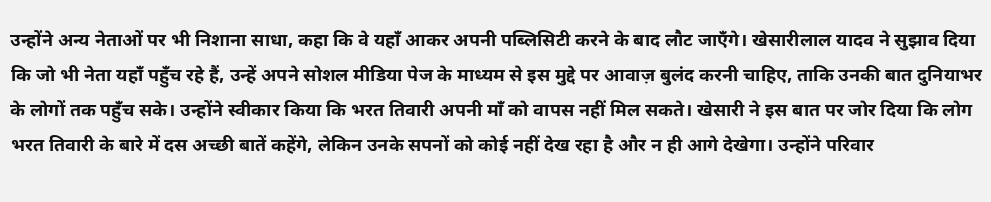उन्होंने अन्य नेताओं पर भी निशाना साधा, कहा कि वे यहाँ आकर अपनी पब्लिसिटी करने के बाद लौट जाएँगे। खेसारीलाल यादव ने सुझाव दिया कि जो भी नेता यहाँ पहुँच रहे हैं, उन्हें अपने सोशल मीडिया पेज के माध्यम से इस मुद्दे पर आवाज़ बुलंद करनी चाहिए, ताकि उनकी बात दुनियाभर के लोगों तक पहुँच सके। उन्होंने स्वीकार किया कि भरत तिवारी अपनी माँ को वापस नहीं मिल सकते। खेसारी ने इस बात पर जोर दिया कि लोग भरत तिवारी के बारे में दस अच्छी बातें कहेंगे, लेकिन उनके सपनों को कोई नहीं देख रहा है और न ही आगे देखेगा। उन्होंने परिवार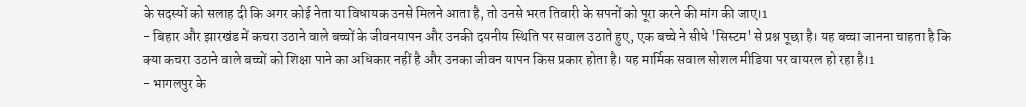के सदस्यों को सलाह दी कि अगर कोई नेता या विधायक उनसे मिलने आता है, तो उनसे भरत तिवारी के सपनों को पूरा करने की मांग की जाए।1
- बिहार और झारखंड में कचरा उठाने वाले बच्चों के जीवनयापन और उनकी दयनीय स्थिति पर सवाल उठाते हुए, एक बच्चे ने सीधे 'सिस्टम' से प्रश्न पूछा है। यह बच्चा जानना चाहता है कि क्या कचरा उठाने वाले बच्चों को शिक्षा पाने का अधिकार नहीं है और उनका जीवन यापन किस प्रकार होता है। यह मार्मिक सवाल सोशल मीडिया पर वायरल हो रहा है।1
- भागलपुर के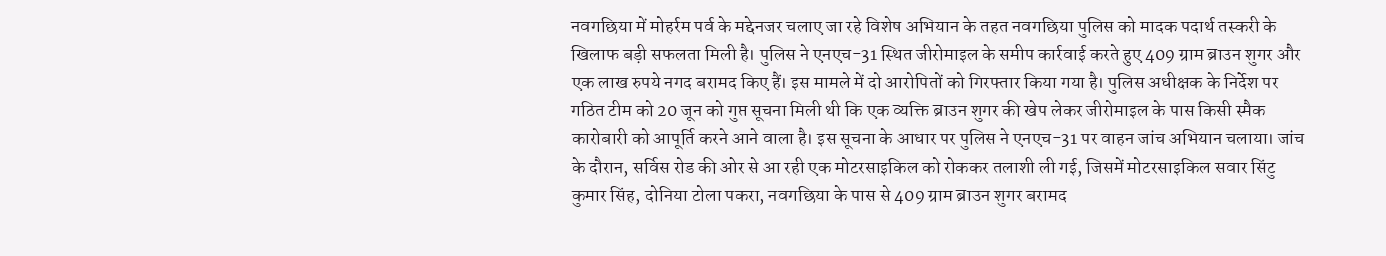नवगछिया में मोहर्रम पर्व के मद्देनजर चलाए जा रहे विशेष अभियान के तहत नवगछिया पुलिस को मादक पदार्थ तस्करी के खिलाफ बड़ी सफलता मिली है। पुलिस ने एनएच-31 स्थित जीरोमाइल के समीप कार्रवाई करते हुए 409 ग्राम ब्राउन शुगर और एक लाख रुपये नगद बरामद किए हैं। इस मामले में दो आरोपितों को गिरफ्तार किया गया है। पुलिस अधीक्षक के निर्देश पर गठित टीम को 20 जून को गुप्त सूचना मिली थी कि एक व्यक्ति ब्राउन शुगर की खेप लेकर जीरोमाइल के पास किसी स्मैक कारोबारी को आपूर्ति करने आने वाला है। इस सूचना के आधार पर पुलिस ने एनएच-31 पर वाहन जांच अभियान चलाया। जांच के दौरान, सर्विस रोड की ओर से आ रही एक मोटरसाइकिल को रोककर तलाशी ली गई, जिसमें मोटरसाइकिल सवार सिंटु कुमार सिंह, दोनिया टोला पकरा, नवगछिया के पास से 409 ग्राम ब्राउन शुगर बरामद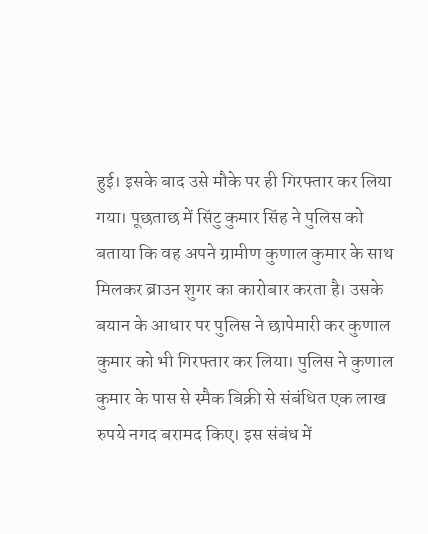हुई। इसके बाद उसे मौके पर ही गिरफ्तार कर लिया गया। पूछताछ में सिंटु कुमार सिंह ने पुलिस को बताया कि वह अपने ग्रामीण कुणाल कुमार के साथ मिलकर ब्राउन शुगर का कारोबार करता है। उसके बयान के आधार पर पुलिस ने छापेमारी कर कुणाल कुमार को भी गिरफ्तार कर लिया। पुलिस ने कुणाल कुमार के पास से स्मैक बिक्री से संबंधित एक लाख रुपये नगद बरामद किए। इस संबंध में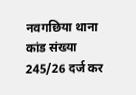नवगछिया थाना कांड संख्या 245/26 दर्ज कर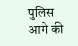पुलिस आगे की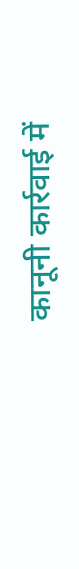कानूनी कार्रवाई में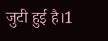जुटी हुई है।1